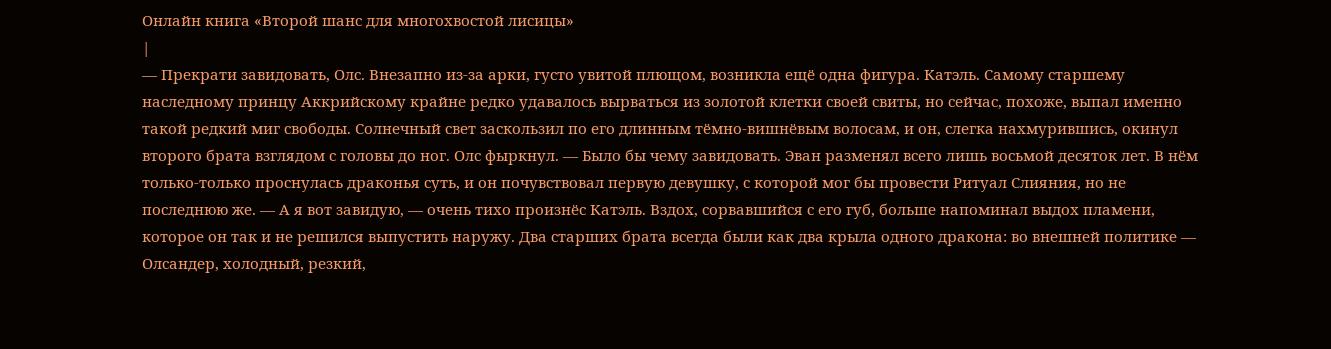Онлайн книга «Второй шанс для многохвостой лисицы»
|
— Прекрати завидовать, Олс. Внезапно из-за арки, густо увитой плющом, возникла ещё одна фигура. Катэль. Самому старшему наследному принцу Аккрийскому крайне редко удавалось вырваться из золотой клетки своей свиты, но сейчас, похоже, выпал именно такой редкий миг свободы. Солнечный свет заскользил по его длинным тёмно-вишнёвым волосам, и он, слегка нахмурившись, окинул второго брата взглядом с головы до ног. Олс фыркнул. — Было бы чему завидовать. Эван разменял всего лишь восьмой десяток лет. В нём только-только проснулась драконья суть, и он почувствовал первую девушку, с которой мог бы провести Ритуал Слияния, но не последнюю же. — А я вот завидую, — очень тихо произнёс Катэль. Вздох, сорвавшийся с его губ, больше напоминал выдох пламени, которое он так и не решился выпустить наружу. Два старших брата всегда были как два крыла одного дракона: во внешней политике — Олсандер, холодный, резкий,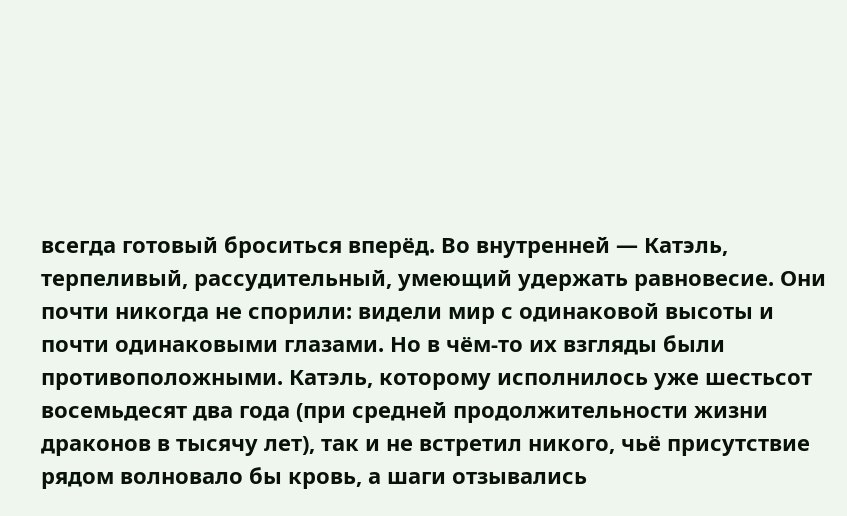всегда готовый броситься вперёд. Во внутренней — Катэль, терпеливый, рассудительный, умеющий удержать равновесие. Они почти никогда не спорили: видели мир с одинаковой высоты и почти одинаковыми глазами. Но в чём-то их взгляды были противоположными. Катэль, которому исполнилось уже шестьсот восемьдесят два года (при средней продолжительности жизни драконов в тысячу лет), так и не встретил никого, чьё присутствие рядом волновало бы кровь, а шаги отзывались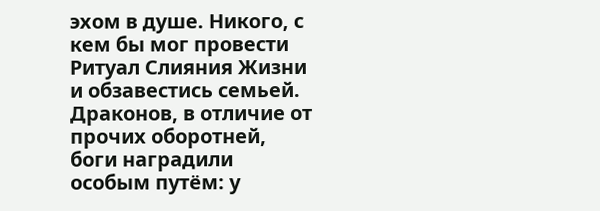эхом в душе. Никого, с кем бы мог провести Ритуал Слияния Жизни и обзавестись семьей. Драконов, в отличие от прочих оборотней, боги наградили особым путём: у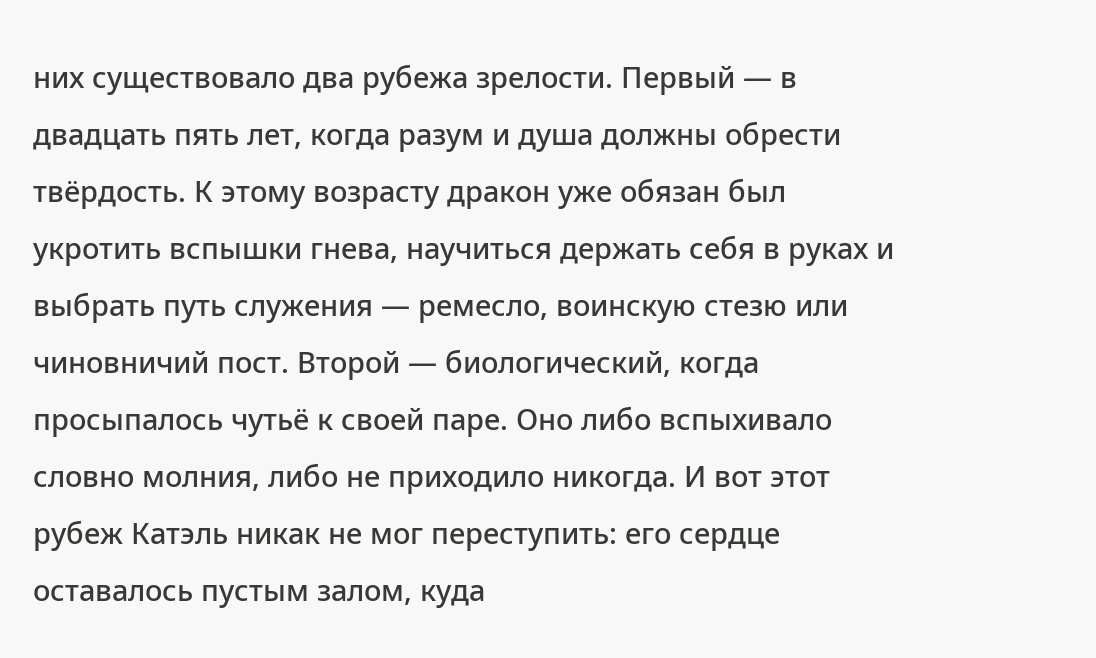них существовало два рубежа зрелости. Первый — в двадцать пять лет, когда разум и душа должны обрести твёрдость. К этому возрасту дракон уже обязан был укротить вспышки гнева, научиться держать себя в руках и выбрать путь служения — ремесло, воинскую стезю или чиновничий пост. Второй — биологический, когда просыпалось чутьё к своей паре. Оно либо вспыхивало словно молния, либо не приходило никогда. И вот этот рубеж Катэль никак не мог переступить: его сердце оставалось пустым залом, куда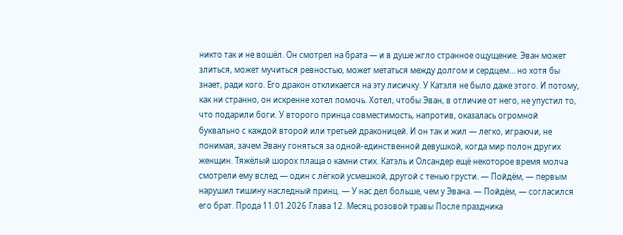никто так и не вошёл. Он смотрел на брата — и в душе жгло странное ощущение. Эван может злиться, может мучиться ревностью, может метаться между долгом и сердцем… но хотя бы знает, ради кого. Его дракон откликается на эту лисичку. У Катэля не было даже этого. И потому, как ни странно, он искренне хотел помочь. Хотел, чтобы Эван, в отличие от него, не упустил то, что подарили боги. У второго принца совместимость, напротив, оказалась огромной буквально с каждой второй или третьей драконицей. И он так и жил — легко, играючи, не понимая, зачем Эвану гоняться за одной-единственной девушкой, когда мир полон других женщин. Тяжёлый шорох плаща о камни стих. Катэль и Олсандер ещё некоторое время молча смотрели ему вслед — один с лёгкой усмешкой, другой с тенью грусти. — Пойдём, — первым нарушил тишину наследный принц. — У нас дел больше, чем у Эвана. — Пойдём, — согласился его брат. Прода 11.01.2026 Глава 12. Месяц розовой травы После праздника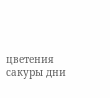цветения сакуры дни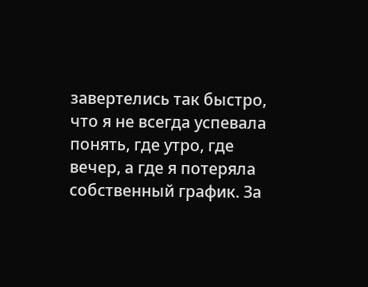завертелись так быстро, что я не всегда успевала понять, где утро, где вечер, а где я потеряла собственный график. За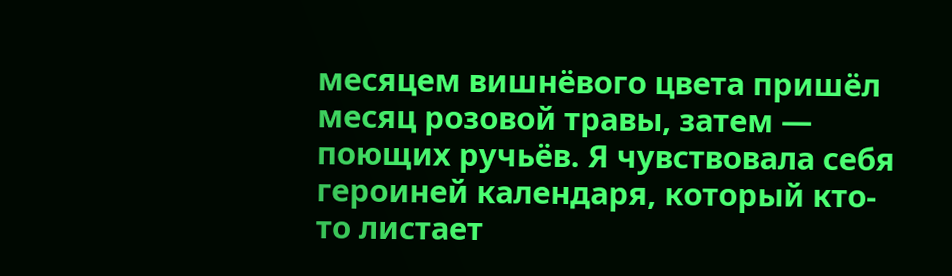месяцем вишнёвого цвета пришёл месяц розовой травы, затем — поющих ручьёв. Я чувствовала себя героиней календаря, который кто-то листает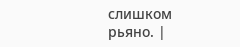слишком рьяно. |